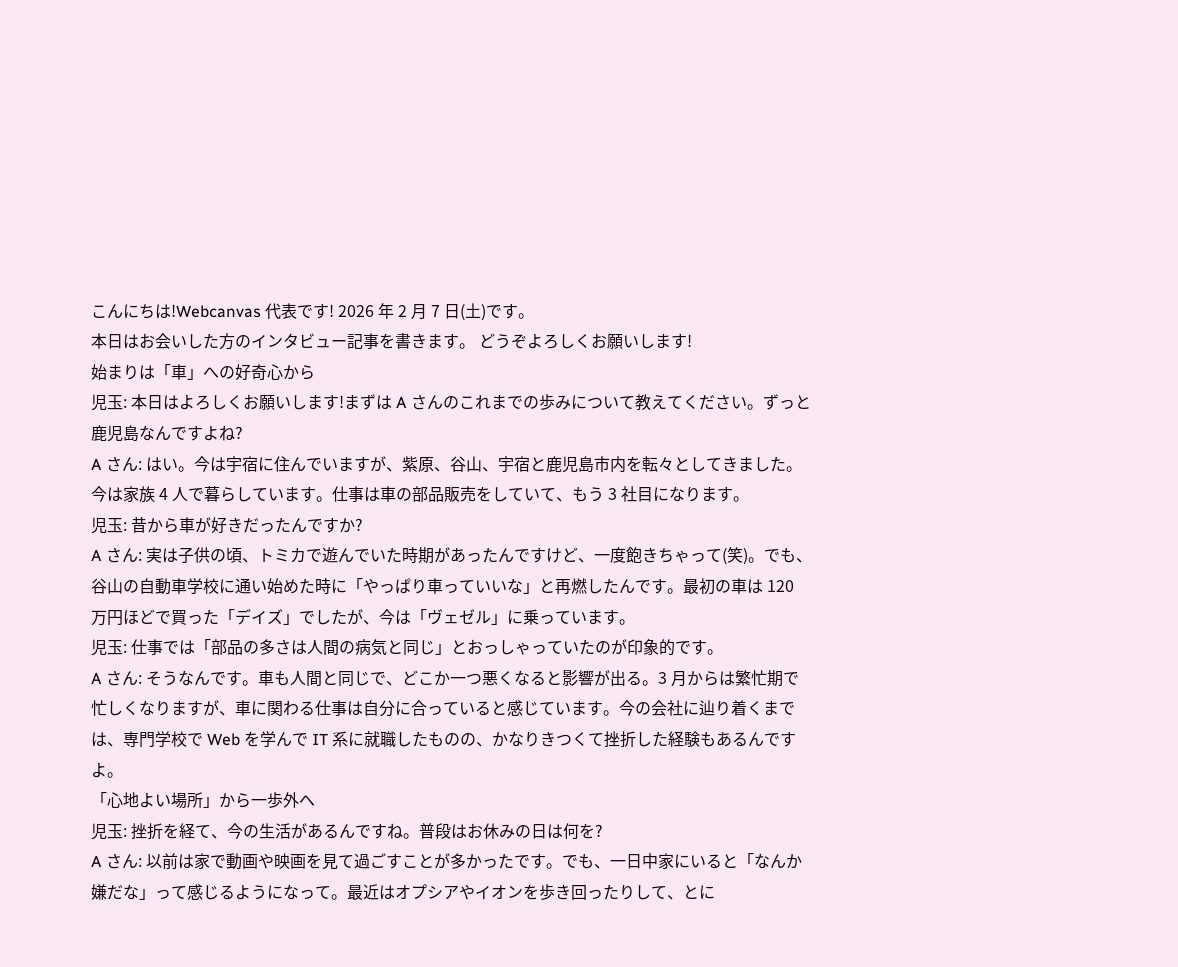こんにちは!Webcanvas 代表です! 2026 年 2 月 7 日(土)です。
本日はお会いした方のインタビュー記事を書きます。 どうぞよろしくお願いします!
始まりは「車」への好奇心から
児玉: 本日はよろしくお願いします!まずは A さんのこれまでの歩みについて教えてください。ずっと鹿児島なんですよね?
A さん: はい。今は宇宿に住んでいますが、紫原、谷山、宇宿と鹿児島市内を転々としてきました。今は家族 4 人で暮らしています。仕事は車の部品販売をしていて、もう 3 社目になります。
児玉: 昔から車が好きだったんですか?
A さん: 実は子供の頃、トミカで遊んでいた時期があったんですけど、一度飽きちゃって(笑)。でも、谷山の自動車学校に通い始めた時に「やっぱり車っていいな」と再燃したんです。最初の車は 120 万円ほどで買った「デイズ」でしたが、今は「ヴェゼル」に乗っています。
児玉: 仕事では「部品の多さは人間の病気と同じ」とおっしゃっていたのが印象的です。
A さん: そうなんです。車も人間と同じで、どこか一つ悪くなると影響が出る。3 月からは繁忙期で忙しくなりますが、車に関わる仕事は自分に合っていると感じています。今の会社に辿り着くまでは、専門学校で Web を学んで IT 系に就職したものの、かなりきつくて挫折した経験もあるんですよ。
「心地よい場所」から一歩外へ
児玉: 挫折を経て、今の生活があるんですね。普段はお休みの日は何を?
A さん: 以前は家で動画や映画を見て過ごすことが多かったです。でも、一日中家にいると「なんか嫌だな」って感じるようになって。最近はオプシアやイオンを歩き回ったりして、とに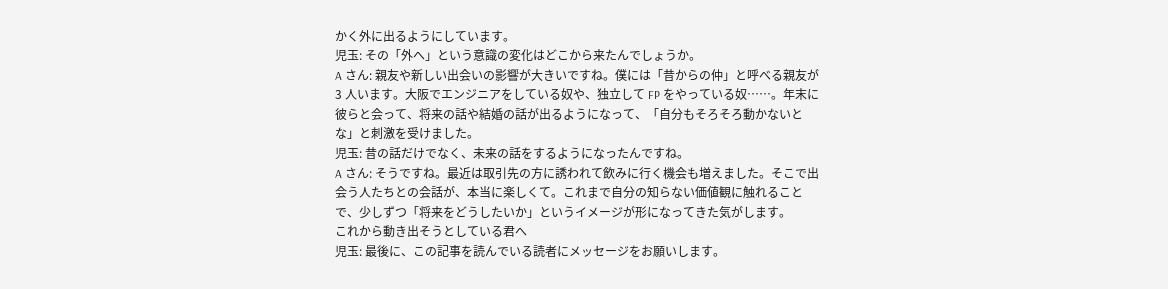かく外に出るようにしています。
児玉: その「外へ」という意識の変化はどこから来たんでしょうか。
A さん: 親友や新しい出会いの影響が大きいですね。僕には「昔からの仲」と呼べる親友が 3 人います。大阪でエンジニアをしている奴や、独立して FP をやっている奴……。年末に彼らと会って、将来の話や結婚の話が出るようになって、「自分もそろそろ動かないとな」と刺激を受けました。
児玉: 昔の話だけでなく、未来の話をするようになったんですね。
A さん: そうですね。最近は取引先の方に誘われて飲みに行く機会も増えました。そこで出会う人たちとの会話が、本当に楽しくて。これまで自分の知らない価値観に触れることで、少しずつ「将来をどうしたいか」というイメージが形になってきた気がします。
これから動き出そうとしている君へ
児玉: 最後に、この記事を読んでいる読者にメッセージをお願いします。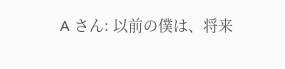A さん: 以前の僕は、将来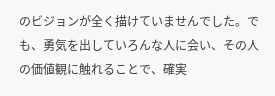のビジョンが全く描けていませんでした。でも、勇気を出していろんな人に会い、その人の価値観に触れることで、確実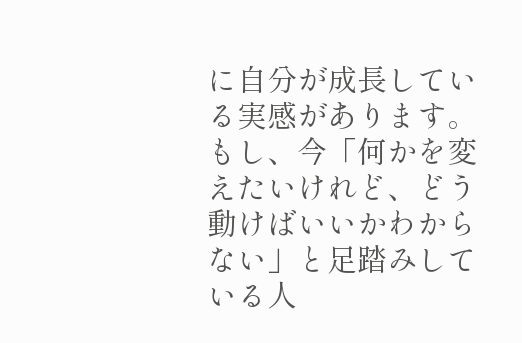に自分が成長している実感があります。
もし、今「何かを変えたいけれど、どう動けばいいかわからない」と足踏みしている人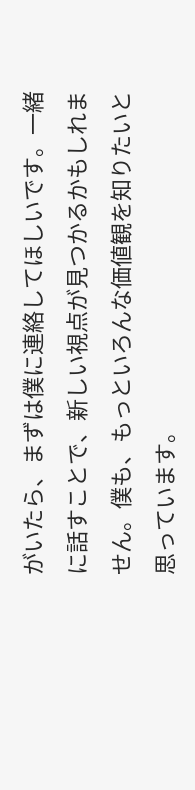がいたら、まずは僕に連絡してほしいです。一緒に話すことで、新しい視点が見つかるかもしれません。僕も、もっといろんな価値観を知りたいと思っています。